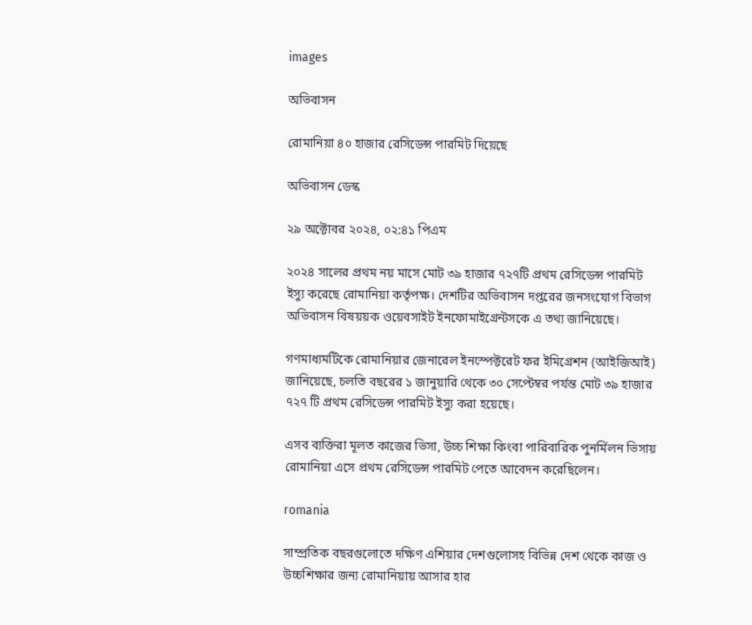images

অভিবাসন

রোমানিয়া ৪০ হাজার রেসিডেন্স পারমিট দিয়েছে

অভিবাসন ডেস্ক

২৯ অক্টোবর ২০২৪, ০২:৪১ পিএম

২০২৪ সালের প্রথম নয় মাসে মোট ৩৯ হাজার ৭২৭টি প্রথম রেসিডেন্স পারমিট ইস্যু করেছে রোমানিয়া কর্তৃপক্ষ। দেশটির অভিবাসন দপ্তরের জনসংযোগ বিভাগ অভিবাসন বিষয়য়ক ওয়েবসাইট ইনফোমাইগ্রেন্টসকে এ তথ্য জানিয়েছে।

গণমাধ্যমটিকে রোমানিয়ার জেনারেল ইনস্পেক্টরেট ফর ইমিগ্রেশন (আইজিআই) জানিয়েছে, চলতি বছরের ১ জানুয়ারি থেকে ৩০ সেপ্টেম্বর পর্যন্ত মোট ৩৯ হাজার ৭২৭ টি প্রথম রেসিডেন্স পারমিট ইস্যু করা হয়েছে।

এসব ব্যক্তিরা মূলত কাজের ভিসা, উচ্চ শিক্ষা কিংবা পারিবারিক পুনর্মিলন ভিসায় রোমানিয়া এসে প্রথম রেসিডেন্স পারমিট পেতে আবেদন করেছিলেন।

romania

সাম্প্রতিক বছরগুলোতে দক্ষিণ এশিয়ার দেশগুলোসহ বিভিন্ন দেশ থেকে কাজ ও উচ্চশিক্ষার জন্য রোমানিয়ায় আসার হার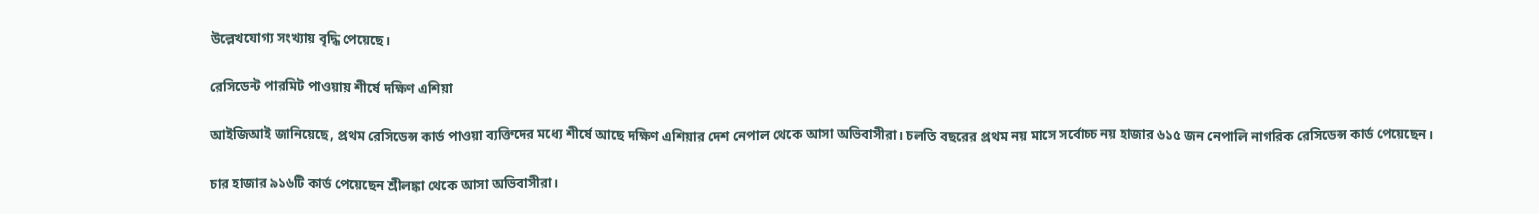উল্লেখযোগ্য সংখ্যায় বৃদ্ধি পেয়েছে।

রেসিডেন্ট পারমিট পাওয়ায় শীর্ষে দক্ষিণ এশিয়া

আইজিআই জানিয়েছে, প্রথম রেসিডেন্স কার্ড পাওয়া ব্যক্তিদের মধ্যে শীর্ষে আছে দক্ষিণ এশিয়ার দেশ নেপাল থেকে আসা অভিবাসীরা। চলতি বছরের প্রথম নয় মাসে সর্বোচ্চ নয় হাজার ৬১৫ জন নেপালি নাগরিক রেসিডেন্স কার্ড পেয়েছেন।

চার হাজার ৯১৬টি কার্ড পেয়েছেন শ্রীলঙ্কা থেকে আসা অভিবাসীরা।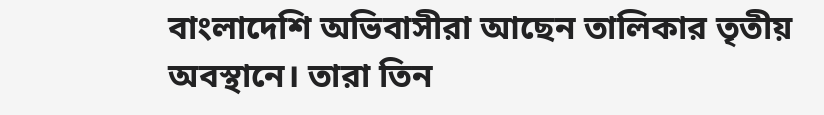বাংলাদেশি অভিবাসীরা আছেন তালিকার তৃতীয় অবস্থানে। তারা তিন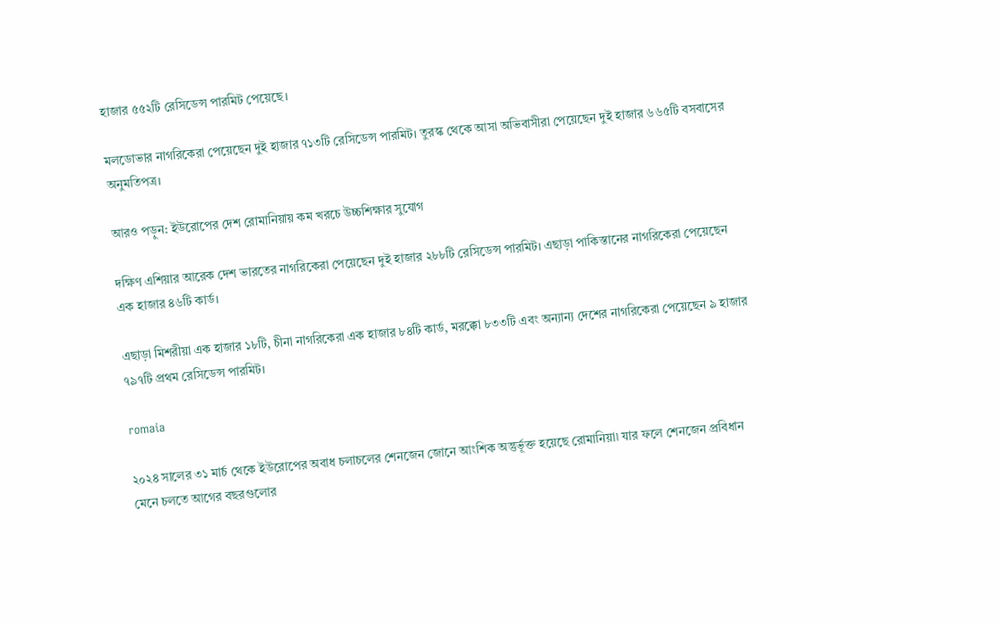হাজার ৫৫২টি রেসিডেন্স পারমিট পেয়েছে।

মলডোভার নাগরিকেরা পেয়েছেন দুই হাজার ৭১৩টি রেসিডেন্স পারমিট। তুরস্ক থেকে আসা অভিবাসীরা পেয়েছেন দুই হাজার ৬৬৫টি বসবাসের অনুমতিপত্র।

আরও পড়ুন: ইউরোপের দেশ রোমানিয়ায় কম খরচে উচ্চশিক্ষার সুযোগ

দক্ষিণ এশিয়ার আরেক দেশ ভারতের নাগরিকেরা পেয়েছেন দুই হাজার ২৮৮টি রেসিডেন্স পারমিট। এছাড়া পাকিস্তানের নাগরিকেরা পেয়েছেন এক হাজার ৪৬টি কার্ড।

এছাড়া মিশরীয়া এক হাজার ১৮টি, চীনা নাগরিকেরা এক হাজার ৮৪টি কার্ড, মরক্কো ৮৩৩টি এবং অন্যান্য দেশের নাগরিকেরা পেয়েছেন ৯ হাজার ৭৯৭টি প্রথম রেসিডেন্স পারমিট।

romaia

২০২৪ সালের ৩১ মার্চ থেকে ইউরোপের অবাধ চলাচলের শেনজেন জোনে আংশিক অন্তুর্ভূক্ত হয়েছে রোমানিয়া৷ যার ফলে শেনজেন প্রবিধান মেনে চলতে আগের বছরগুলোর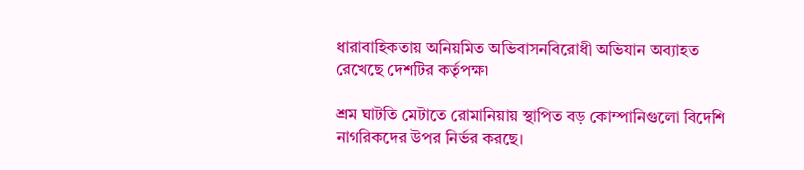ধারাবাহিকতায় অনিয়মিত অভিবাসনবিরোধী অভিযান অব্যাহত রেখেছে দেশটির কর্তৃপক্ষ৷

শ্রম ঘাটতি মেটাতে রোমানিয়ায় স্থাপিত বড় কোম্পানিগুলো বিদেশি নাগরিকদের উপর নির্ভর করছে।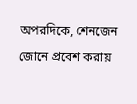অপরদিকে, শেনজেন জোনে প্রবেশ করায়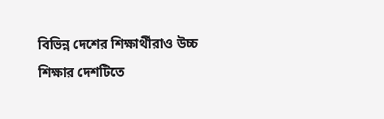বিভিন্ন দেশের শিক্ষার্থীরাও উচ্চ শিক্ষার দেশটিতে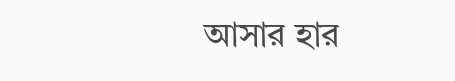আসার হার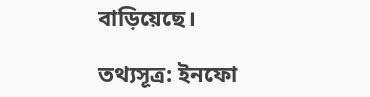বাড়িয়েছে।

তথ্যসূত্র: ইনফো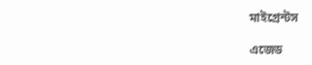মাইগ্রেন্টস

এজেড